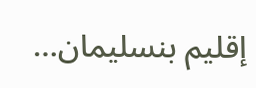إقليم بنسليمان…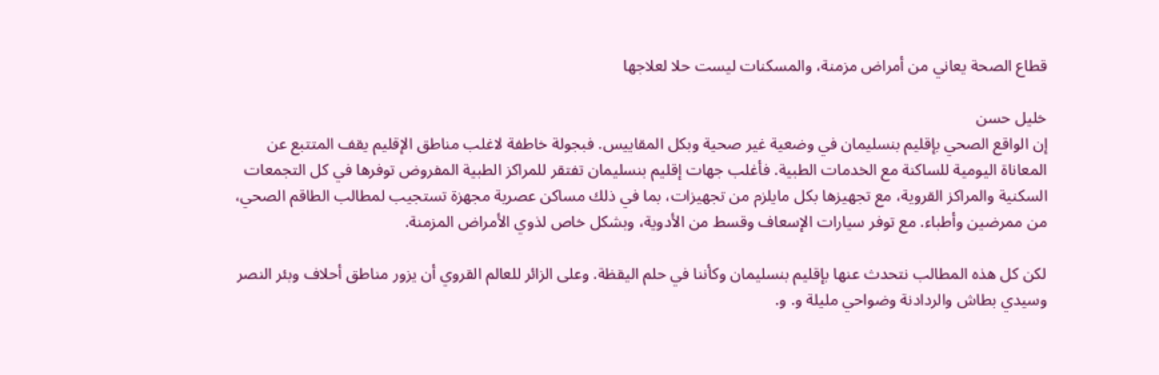قطاع الصحة يعاني من أمراض مزمنة، والمسكنات ليست حلا لعلاجها

خليل حسن
إن الواقع الصحي بإقليم بنسليمان في وضعية غير صحية وبكل المقاييس. فبجولة خاطفة لاغلب مناطق الإقليم يقف المتتبع عن المعاناة اليومية للساكنة مع الخدمات الطبية. فأغلب جهات إقليم بنسليمان تفتقر للمراكز الطبية المفروض توفرها في كل التجمعات السكنية والمراكز القروية، مع تجهيزها بكل مايلزم من تجهيزات، بما في ذلك مساكن عصرية مجهزة تستجيب لمطالب الطاقم الصحي، من ممرضين وأطباء. مع توفر سيارات الإسعاف وقسط من الأدوية، وبشكل خاص لذوي الأمراض المزمنة.

لكن كل هذه المطالب نتحدث عنها بإقليم بنسليمان وكأننا في حلم اليقظة. وعلى الزائر للعالم القروي أن يزور مناطق أحلاف وبئر النصر وسيدي بطاش والردادنة وضواحي مليلة و. و.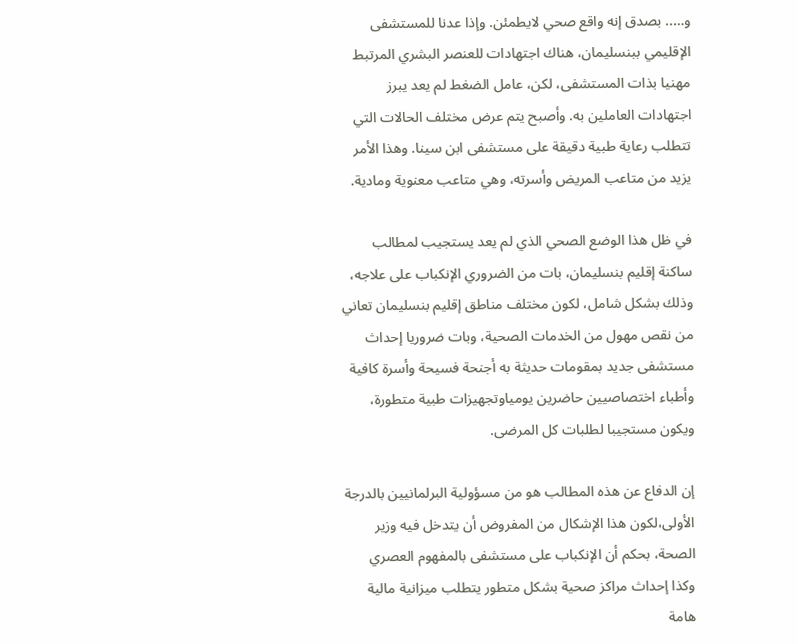و….. بصدق إنه واقع صحي لايطمئن. وإذا عدنا للمستشفى الإقليمي ببنسليمان، هناك اجتهادات للعنصر البشري المرتبط مهنيا بذات المستشفى، لكن، عامل الضغط لم يعد يبرز اجتهادات العاملين به. وأصبح يتم عرض مختلف الحالات التي تتطلب رعاية طبية دقيقة على مستشفى ابن سينا. وهذا الأمر يزيد من متاعب المريض وأسرته، وهي متاعب معنوية ومادية.

في ظل هذا الوضع الصحي الذي لم يعد يستجيب لمطالب ساكنة إقليم بنسليمان، بات من الضروري الإنكباب على علاجه، وذلك بشكل شامل، لكون مختلف مناطق إقليم بنسليمان تعاني من نقص مهول من الخدمات الصحية، وبات ضروريا إحداث مستشفى جديد بمقومات حديثة به أجنحة فسيحة وأسرة كافية وأطباء اختصاصيين حاضرين يومياوتجهيزات طبية متطورة، ويكون مستجيبا لطلبات كل المرضى.

إن الدفاع عن هذه المطالب هو من مسؤولية البرلمانيين بالدرجة الأولى،لكون هذا الإشكال من المفروض أن يتدخل فيه وزير الصحة، بحكم أن الإنكباب على مستشفى بالمفهوم العصري وكذا إحداث مراكز صحية بشكل متطور يتطلب ميزانية مالية هامة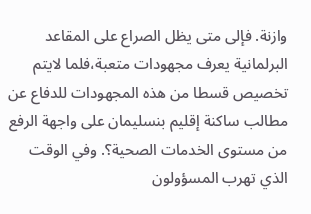وازنة. فإلى متى يظل الصراع على المقاعد البرلمانية يعرف مجهودات متعبة،فلما لايتم تخصيص قسطا من هذه المجهودات للدفاع عن مطالب ساكنة إقليم بنسليمان على واجهة الرفع من مستوى الخدمات الصحية؟. وفي الوقت الذي تهرب المسؤولون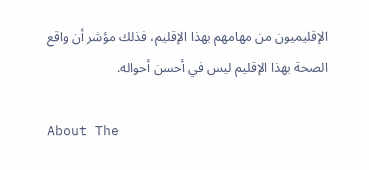الإقليميون من مهامهم بهذا الإقليم، فذلك مؤشر أن واقع الصحة بهذا الإقليم ليس في أحسن أحواله.

About The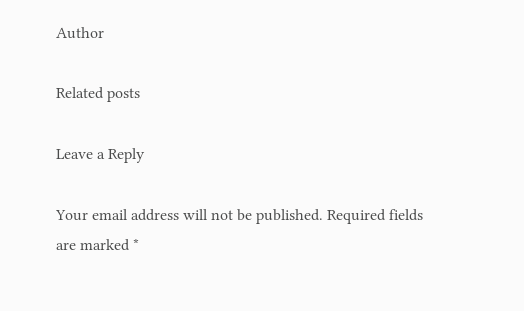Author

Related posts

Leave a Reply

Your email address will not be published. Required fields are marked *